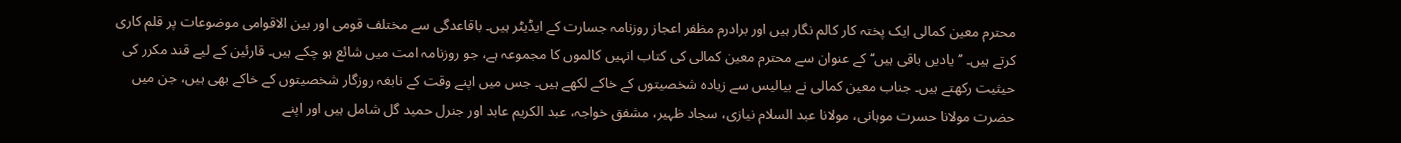محترم معین کمالی ایک پختہ کار کالم نگار ہیں اور برادرم مظفر اعجاز روزنامہ جسارت کے ایڈیٹر ہیں۔ باقاعدگی سے مختلف قومی اور بین الاقوامی موضوعات پر قلم کاری کرتے ہیں۔ ’’یادیں باقی ہیں‘‘ کے عنوان سے محترم معین کمالی کی کتاب انہیں کالموں کا مجموعہ ہے، جو روزنامہ امت میں شائع ہو چکے ہیں۔ قارئین کے لیے قند مکرر کی حیثیت رکھتے ہیں۔ جناب معین کمالی نے بیالیس سے زیادہ شخصیتوں کے خاکے لکھے ہیں۔ جس میں اپنے وقت کے نابغہ روزگار شخصیتوں کے خاکے بھی ہیں، جن میں حضرت مولانا حسرت موہانی، مولانا عبد السلام نیازی، سجاد ظہیر، مشفق خواجہ، عبد الکریم عابد اور جنرل حمید گل شامل ہیں اور اپنے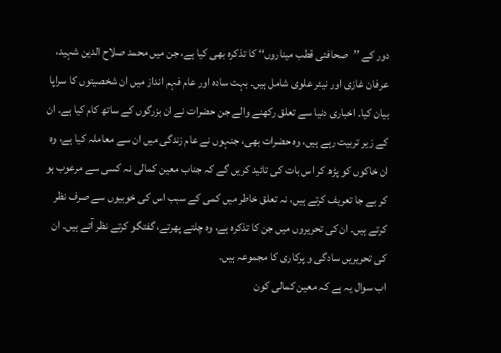دور کے ’’صحافتی قطب میناروں‘‘ کا تذکرہ بھی کیا ہے، جن میں محمد صلاح الدین شہید، عرفان غازی اور نیئر علوی شامل ہیں۔ بہت سادہ اور عام فہم انداز میں ان شخصیتوں کا سراپا بیان کیا۔ اخباری دنیا سے تعلق رکھنے والے جن حضرات نے ان بزرگوں کے ساتھ کام کیا ہے۔ ان کے زیر تربیت رہے ہیں، وہ حضرات بھی، جنہوں نے عام زندگی میں ان سے معاملہ کیا ہے، وہ ان خاکوں کو پڑھ کر اس بات کی تائید کریں گے کہ جناب معین کمالی نہ کسی سے مرعوب ہو کر بے جا تعریف کرتے ہیں، نہ تعلق خاطر میں کمی کے سبب اس کی خوبیوں سے صرف نظر کرتے ہیں۔ ان کی تحریروں میں جن کا تذکرہ ہے، وہ چلتے پھرتے، گفتگو کرتے نظر آتے ہیں۔ ان کی تحریریں سادگی و پرکاری کا مجموعہ ہیں۔
اب سوال یہ ہے کہ معین کمالی کون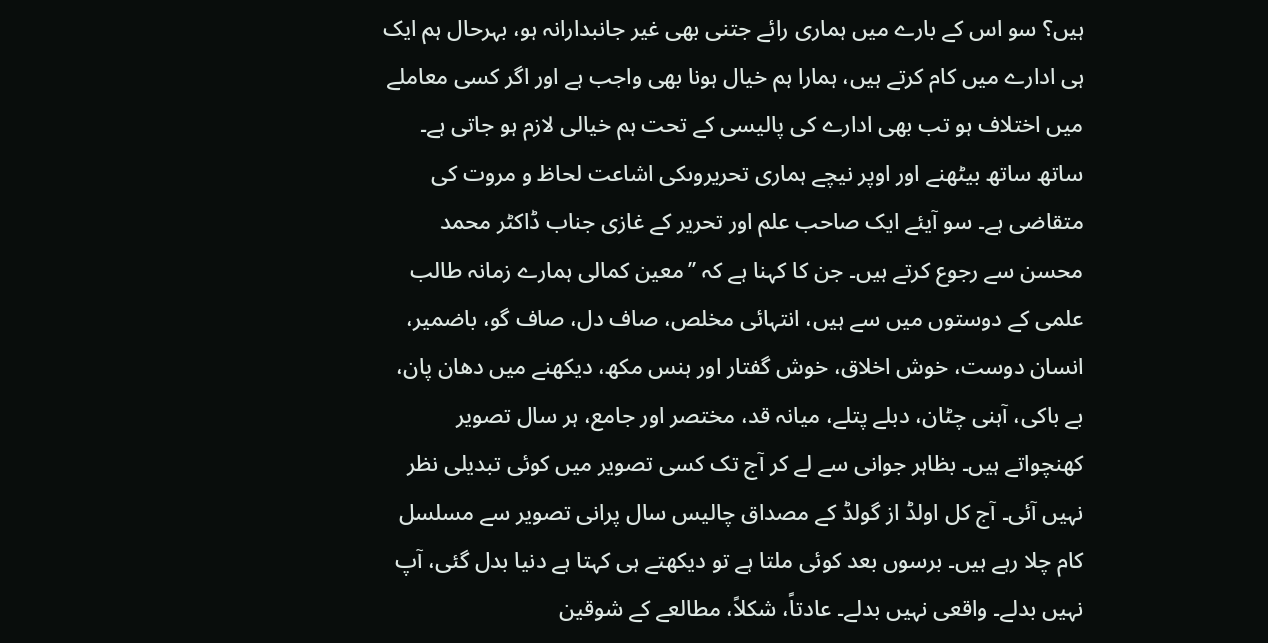ہیں؟ سو اس کے بارے میں ہماری رائے جتنی بھی غیر جانبدارانہ ہو، بہرحال ہم ایک ہی ادارے میں کام کرتے ہیں، ہمارا ہم خیال ہونا بھی واجب ہے اور اگر کسی معاملے میں اختلاف ہو تب بھی ادارے کی پالیسی کے تحت ہم خیالی لازم ہو جاتی ہے۔ ساتھ ساتھ بیٹھنے اور اوپر نیچے ہماری تحریروںکی اشاعت لحاظ و مروت کی متقاضی ہے۔ سو آیئے ایک صاحب علم اور تحریر کے غازی جناب ڈاکٹر محمد محسن سے رجوع کرتے ہیں۔ جن کا کہنا ہے کہ ’’معین کمالی ہمارے زمانہ طالب علمی کے دوستوں میں سے ہیں، انتہائی مخلص، صاف دل، صاف گو، باضمیر، انسان دوست، خوش اخلاق، خوش گفتار اور ہنس مکھ، دیکھنے میں دھان پان، بے باکی، آہنی چٹان، دبلے پتلے، میانہ قد، مختصر اور جامع، ہر سال تصویر کھنچواتے ہیں۔ بظاہر جوانی سے لے کر آج تک کسی تصویر میں کوئی تبدیلی نظر نہیں آئی۔ آج کل اولڈ از گولڈ کے مصداق چالیس سال پرانی تصویر سے مسلسل کام چلا رہے ہیں۔ برسوں بعد کوئی ملتا ہے تو دیکھتے ہی کہتا ہے دنیا بدل گئی، آپ نہیں بدلے۔ واقعی نہیں بدلے۔ عادتاً، شکلاً، مطالعے کے شوقین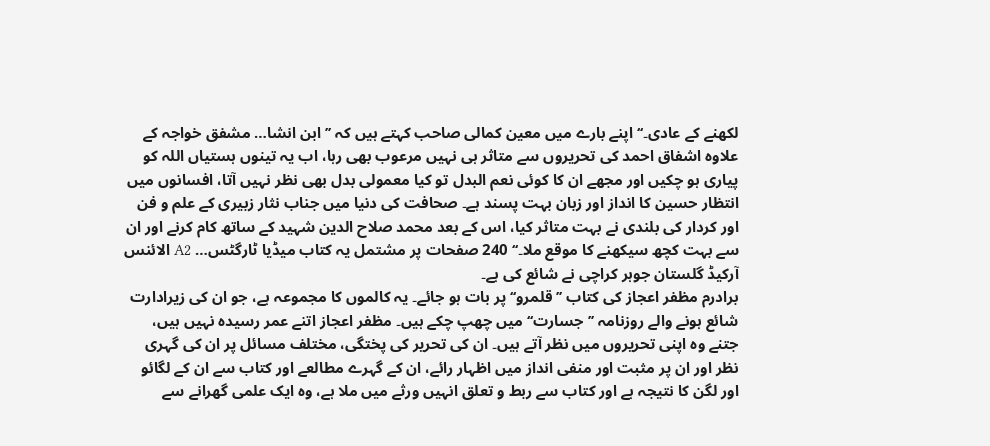لکھنے کے عادی۔‘‘ اپنے بارے میں معین کمالی صاحب کہتے ہیں کہ ’’ابن انشا… مشفق خواجہ کے علاوہ اشفاق احمد کی تحریروں سے متاثر ہی نہیں مرعوب بھی رہا، اب یہ تینوں ہستیاں اللہ کو پیاری ہو چکیں اور مجھے ان کا کوئی نعم البدل تو کیا معمولی بدل بھی نظر نہیں آتا، افسانوں میں انتظار حسین کا انداز اور زبان بہت پسند ہے۔ صحافت کی دنیا میں جناب نثار زبیری کے علم و فن اور کردار کی بلندی نے بہت متاثر کیا، اس کے بعد محمد صلاح الدین شہید کے ساتھ کام کرنے اور ان سے بہت کچھ سیکھنے کا موقع ملا۔‘‘ 240 صفحات پر مشتمل یہ کتاب میڈیا ٹارگٹس… A2 الائنس آرکیڈ گلستان جوہر کراچی نے شائع کی ہے۔
برادرم مظفر اعجاز کی کتاب ’’قلمرو‘‘ پر بات ہو جائے۔ یہ کالموں کا مجموعہ ہے، جو ان کی زیرادارت شائع ہونے والے روزنامہ ’’جسارت‘‘ میں چھپ چکے ہیں۔ مظفر اعجاز اتنے عمر رسیدہ نہیں ہیں، جتنے وہ اپنی تحریروں میں نظر آتے ہیں۔ ان کی تحریر کی پختگی، مختلف مسائل پر ان کی گہری نظر اور ان پر مثبت اور منفی انداز میں اظہار رائے، ان کے گہرے مطالعے اور کتاب سے ان کے لگائو اور لگن کا نتیجہ ہے اور کتاب سے ربط و تعلق انہیں ورثے میں ملا ہے، وہ ایک علمی گھرانے سے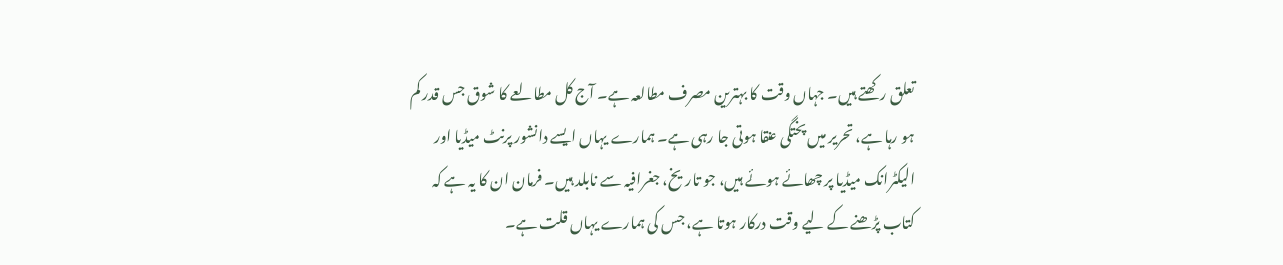تعلق رکھتے ہیں۔ جہاں وقت کا بہترین مصرف مطالعہ ہے۔ آج کل مطالعے کا شوق جس قدر کم ہو رہا ہے، تحریر میں پختگی عنقا ہوتی جا رہی ہے۔ ہمارے یہاں ایسے دانشور پرنٹ میڈیا اور الیکٹرانک میڈیا پر چھائے ہوئے ہیں، جو تاریخ، جغرافیہ سے نابلد ہیں۔ فرمان ان کا یہ ہے کہ کتاب پڑھنے کے لیے وقت درکار ہوتا ہے، جس کی ہمارے یہاں قلت ہے۔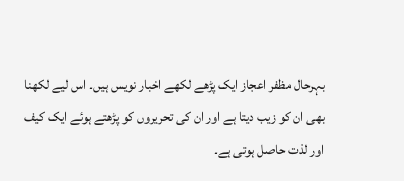بہرحال مظفر اعجاز ایک پڑھے لکھے اخبار نویس ہیں۔ اس لیے لکھنا بھی ان کو زیب دیتا ہے اور ان کی تحریروں کو پڑھتے ہوئے ایک کیف اور لذت حاصل ہوتی ہے۔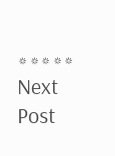٭٭٭٭٭
Next Post